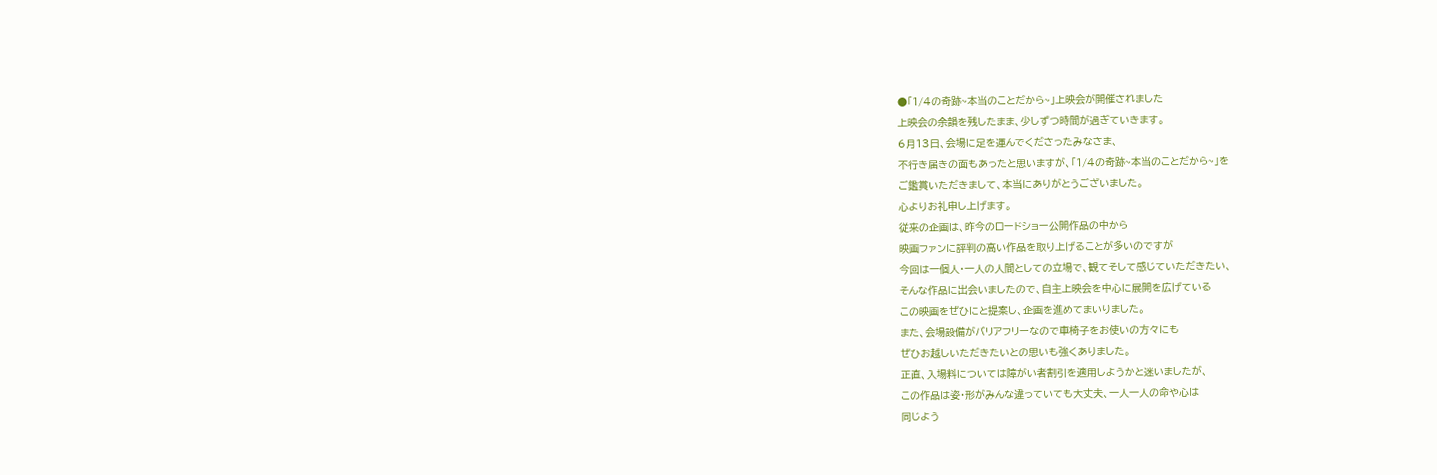●「1/4の奇跡~本当のことだから~」上映会が開催されました
上映会の余韻を残したまま、少しずつ時間が過ぎていきます。
6月13日、会場に足を運んでくださったみなさま、
不行き届きの面もあったと思いますが、「1/4の奇跡~本当のことだから~」を
ご鑑賞いただきまして、本当にありがとうございました。
心よりお礼申し上げます。
従来の企画は、昨今のロードショー公開作品の中から
映画ファンに評判の高い作品を取り上げることが多いのですが
今回は一個人・一人の人間としての立場で、観てそして感じていただきたい、
そんな作品に出会いましたので、自主上映会を中心に展開を広げている
この映画をぜひにと提案し、企画を進めてまいりました。
また、会場設備がバリアフリーなので車椅子をお使いの方々にも
ぜひお越しいただきたいとの思いも強くありました。
正直、入場料については障がい者割引を適用しようかと迷いましたが、
この作品は姿・形がみんな違っていても大丈夫、一人一人の命や心は
同じよう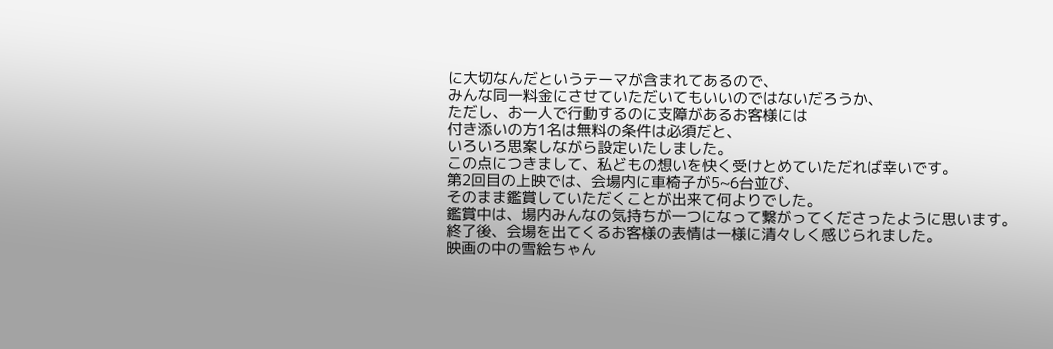に大切なんだというテーマが含まれてあるので、
みんな同一料金にさせていただいてもいいのではないだろうか、
ただし、お一人で行動するのに支障があるお客様には
付き添いの方1名は無料の条件は必須だと、
いろいろ思案しながら設定いたしました。
この点につきまして、私どもの想いを快く受けとめていただれば幸いです。
第2回目の上映では、会場内に車椅子が5~6台並び、
そのまま鑑賞していただくことが出来て何よりでした。
鑑賞中は、場内みんなの気持ちが一つになって繋がってくださったように思います。
終了後、会場を出てくるお客様の表情は一様に清々しく感じられました。
映画の中の雪絵ちゃん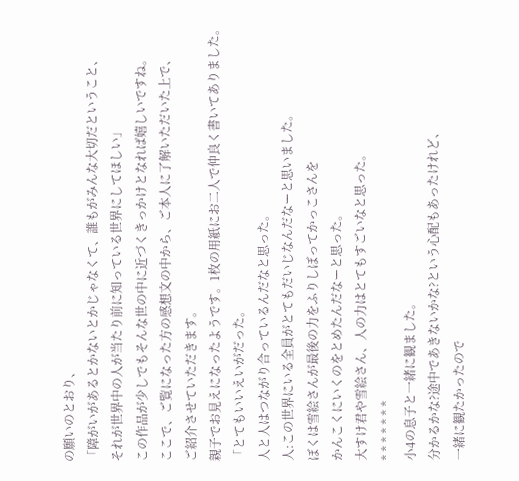の願いのとおり、
「障がいがあるとかないとかじゃなくて、誰もがみんな大切だということ、
それが世界中の人が当たり前に知っている世界にしてほしい」
この作品が少しでもそんな世の中に近づくきっかけとなれば嬉しいですね。
ここで、ご覧になった方の感想文の中から、ご本人に了解いただいた上で、
ご紹介させていただきます。
親子でお見えになったようです。1枚の用紙にお二人で仲良く書いてありました。
「とてもいいえいがだった。
人と人はつながり合っているんだなと思った。
人:この世界にいる全員がとてもだいじなんだなーと思いました。
ぼくは雪絵さんが最後の力をふりしぼってかっこさんを
かんこくにいくのをとめたんだなーと思った。
大すけ君や雪絵さん、人の力はとてもすごいなと思った。
* * * * * * *
小4の息子と一緒に観ました。
分かるかな?途中であきないかな?という心配もあったけれど、
一緒に観たかったので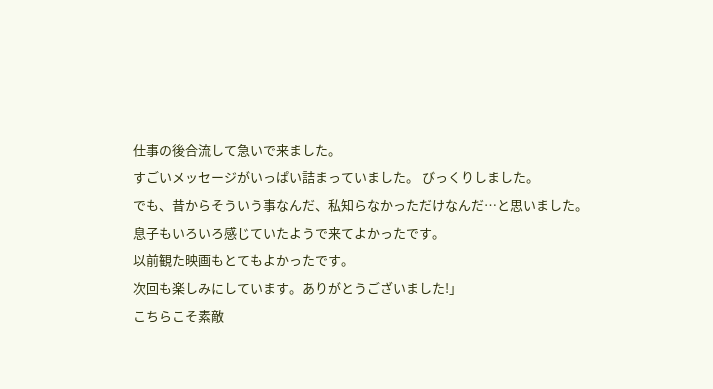仕事の後合流して急いで来ました。
すごいメッセージがいっぱい詰まっていました。 びっくりしました。
でも、昔からそういう事なんだ、私知らなかっただけなんだ…と思いました。
息子もいろいろ感じていたようで来てよかったです。
以前観た映画もとてもよかったです。
次回も楽しみにしています。ありがとうございました!」
こちらこそ素敵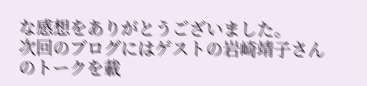な感想をありがとうございました。
次回のブログにはゲストの岩崎靖子さんのトークを載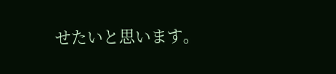せたいと思います。